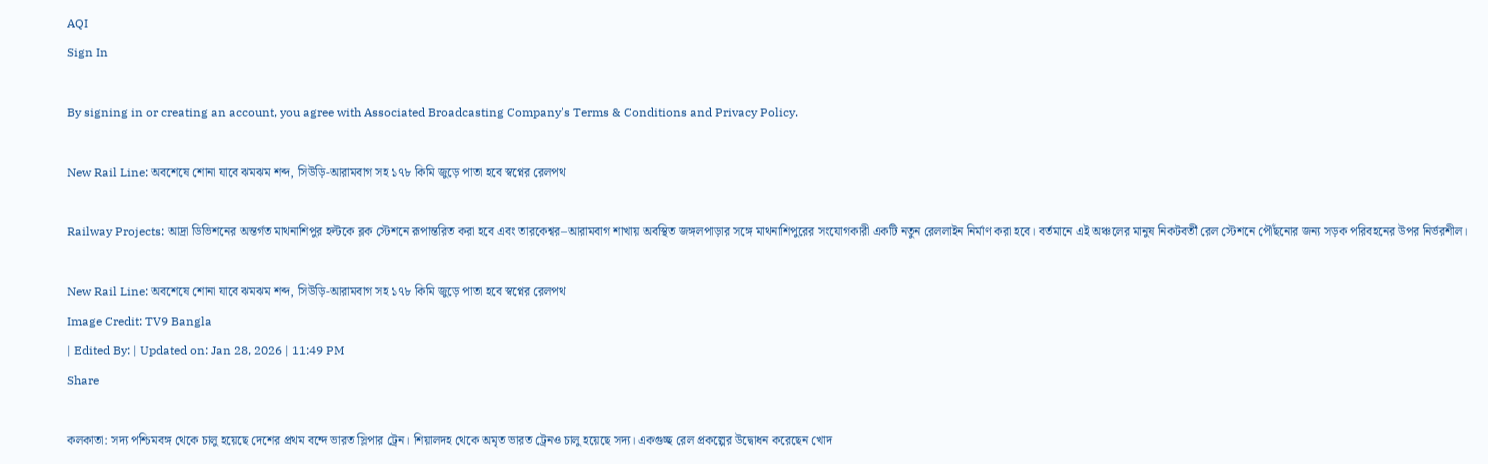AQI
Sign In

By signing in or creating an account, you agree with Associated Broadcasting Company's Terms & Conditions and Privacy Policy.

New Rail Line: অবশেষে শোনা যাবে ঝমঝম শব্দ, সিউড়ি-আরামবাগ সহ ১৭৮ কিমি জুড়ে পাতা হবে স্বপ্নের রেলপথ

Railway Projects: আদ্রা ডিভিশনের অন্তর্গত মাথনাশিপুর হল্টকে ব্লক স্টেশনে রূপান্তরিত করা হবে এবং তারকেশ্বর–আরামবাগ শাখায় অবস্থিত জঙ্গলপাড়ার সঙ্গে মাথনাশিপুরের সংযোগকারী একটি নতুন রেললাইন নির্মাণ করা হবে। বর্তমানে এই অঞ্চলের মানুষ নিকটবর্তী রেল স্টেশনে পৌঁছনোর জন্য সড়ক পরিবহনের উপর নির্ভরশীল।

New Rail Line: অবশেষে শোনা যাবে ঝমঝম শব্দ, সিউড়ি-আরামবাগ সহ ১৭৮ কিমি জুড়ে পাতা হবে স্বপ্নের রেলপথ
Image Credit: TV9 Bangla
| Edited By: | Updated on: Jan 28, 2026 | 11:49 PM
Share

কলকাতা: সদ্য পশ্চিমবঙ্গ থেকে চালু হয়েছে দেশের প্রথম বন্দে ভারত স্লিপার ট্রেন। শিয়ালদহ থেকে অমৃত ভারত ট্রেনও চালু হয়েছে সদ্য। একগুচ্ছ রেল প্রকল্পের উদ্বোধন করেছেন খোদ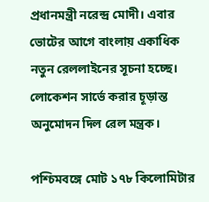প্রধানমন্ত্রী নরেন্দ্র মোদী। এবার ভোটের আগে বাংলায় একাধিক নতুন রেললাইনের সূচনা হচ্ছে। লোকেশন সার্ভে করার চূড়ান্ত অনুমোদন দিল রেল মন্ত্রক।

পশ্চিমবঙ্গে মোট ১৭৮ কিলোমিটার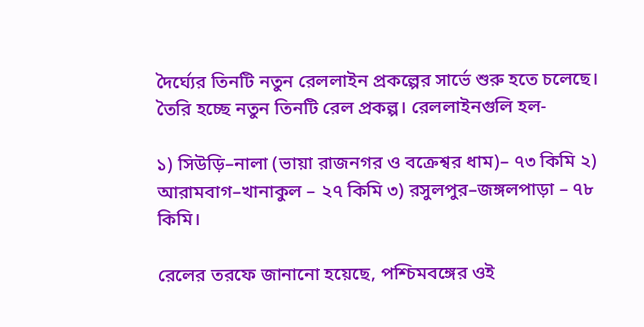দৈর্ঘ্যের তিনটি নতুন রেললাইন প্রকল্পের সার্ভে শুরু হতে চলেছে। তৈরি হচ্ছে নতুন তিনটি রেল প্রকল্প। রেললাইনগুলি হল-

১) সিউড়ি–নালা (ভায়া রাজনগর ও বক্রেশ্বর ধাম)– ৭৩ কিমি ২) আরামবাগ–খানাকুল – ২৭ কিমি ৩) রসুলপুর–জঙ্গলপাড়া – ৭৮ কিমি।

রেলের তরফে জানানো হয়েছে, পশ্চিমবঙ্গের ওই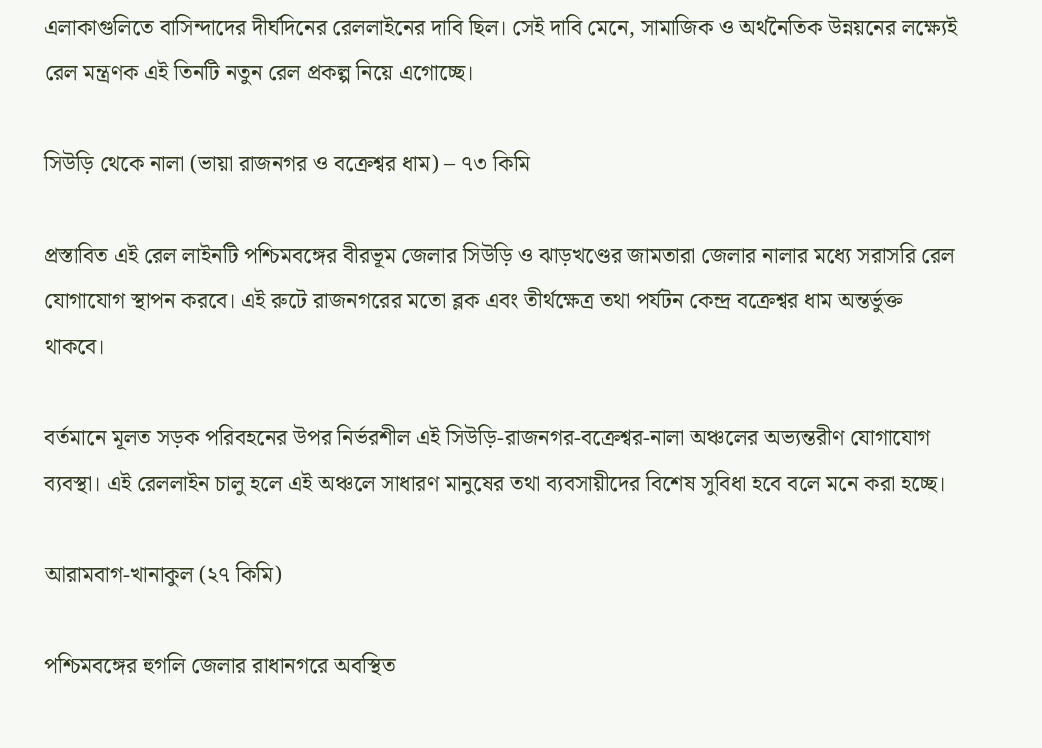এলাকাগুলিতে বাসিন্দাদের দীর্ঘদিনের রেললাইনের দাবি ছিল। সেই দাবি মেনে, সামাজিক ও অর্থনৈতিক উন্নয়নের লক্ষ্যেই রেল মন্ত্রণক এই তিনটি নতুন রেল প্রকল্প নিয়ে এগোচ্ছে।

সিউড়ি থেকে নালা (ভায়া রাজনগর ও বক্রেশ্বর ধাম) – ৭৩ কিমি

প্রস্তাবিত এই রেল লাইনটি পশ্চিমবঙ্গের বীরভূম জেলার সিউড়ি ও ঝাড়খণ্ডের জামতারা জেলার নালার মধ্যে সরাসরি রেল যোগাযোগ স্থাপন করবে। এই রুটে রাজনগরের মতো ব্লক এবং তীর্থক্ষেত্র তথা পর্যটন কেন্দ্র বক্রেশ্বর ধাম অন্তর্ভুক্ত থাকবে।

বর্তমানে মূলত সড়ক পরিবহনের উপর নির্ভরশীল এই সিউড়ি-রাজনগর-বক্রেশ্বর-নালা অঞ্চলের অভ্যন্তরীণ যোগাযোগ ব্যবস্থা। এই রেললাইন চালু হলে এই অঞ্চলে সাধারণ মানুষের তথা ব্যবসায়ীদের বিশেষ সুবিধা হবে বলে মনে করা হচ্ছে।

আরামবাগ-খানাকুল (২৭ কিমি)

পশ্চিমবঙ্গের হুগলি জেলার রাধানগরে অবস্থিত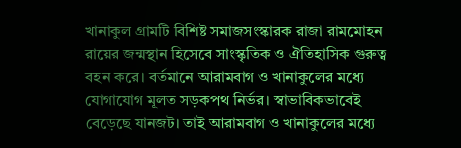খানাকুল গ্রামটি বিশিষ্ট সমাজসংস্কারক রাজা রামমোহন রায়ের জন্মস্থান হিসেবে সাংস্কৃতিক ও ঐতিহাসিক গুরুত্ব বহন করে। বর্তমানে আরামবাগ ও খানাকুলের মধ্যে যোগাযোগ মূলত সড়কপথ নির্ভর। স্বাভাবিকভাবেই বেড়েছে যানজট। তাই আরামবাগ ও খানাকুলের মধ্যে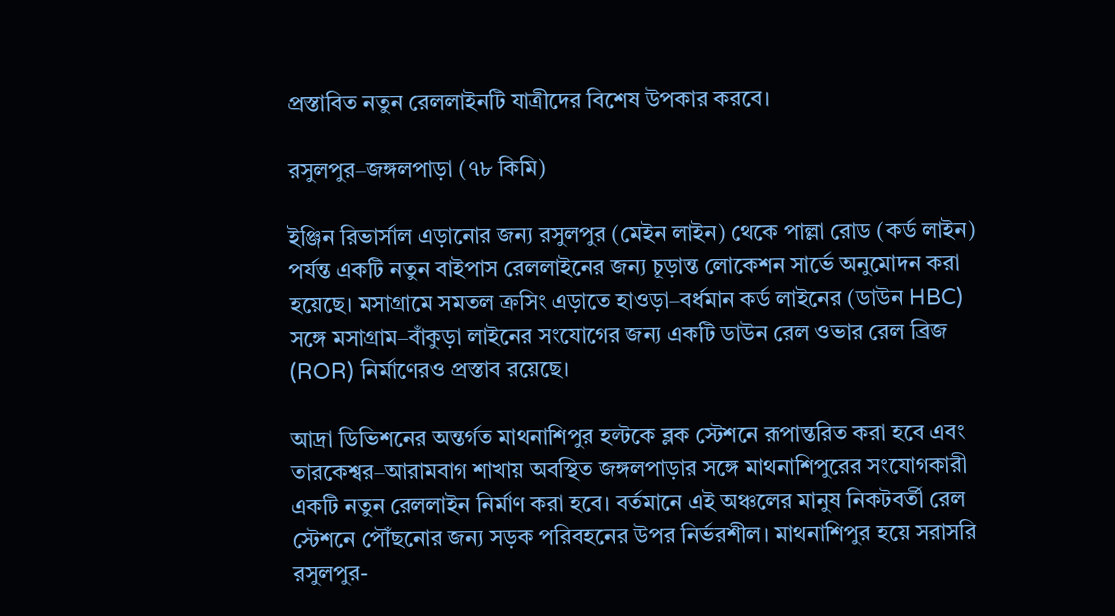প্রস্তাবিত নতুন রেললাইনটি যাত্রীদের বিশেষ উপকার করবে।

রসুলপুর–জঙ্গলপাড়া (৭৮ কিমি)

ইঞ্জিন রিভার্সাল এড়ানোর জন্য রসুলপুর (মেইন লাইন) থেকে পাল্লা রোড (কর্ড লাইন) পর্যন্ত একটি নতুন বাইপাস রেললাইনের জন্য চূড়ান্ত লোকেশন সার্ভে অনুমোদন করা হয়েছে। মসাগ্রামে সমতল ক্রসিং এড়াতে হাওড়া–বর্ধমান কর্ড লাইনের (ডাউন HBC) সঙ্গে মসাগ্রাম–বাঁকুড়া লাইনের সংযোগের জন্য একটি ডাউন রেল ওভার রেল ব্রিজ (ROR) নির্মাণেরও প্রস্তাব রয়েছে।

আদ্রা ডিভিশনের অন্তর্গত মাথনাশিপুর হল্টকে ব্লক স্টেশনে রূপান্তরিত করা হবে এবং তারকেশ্বর–আরামবাগ শাখায় অবস্থিত জঙ্গলপাড়ার সঙ্গে মাথনাশিপুরের সংযোগকারী একটি নতুন রেললাইন নির্মাণ করা হবে। বর্তমানে এই অঞ্চলের মানুষ নিকটবর্তী রেল স্টেশনে পৌঁছনোর জন্য সড়ক পরিবহনের উপর নির্ভরশীল। মাথনাশিপুর হয়ে সরাসরি রসুলপুর-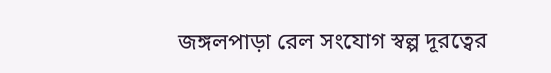জঙ্গলপাড়া রেল সংযোগ স্বল্প দূরত্বের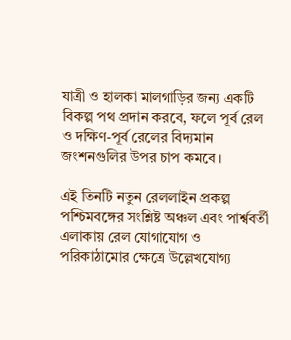যাত্রী ও হালকা মালগাড়ির জন্য একটি বিকল্প পথ প্রদান করবে, ফলে পূর্ব রেল ও দক্ষিণ-পূর্ব রেলের বিদ্যমান জংশনগুলির উপর চাপ কমবে।

এই তিনটি নতুন রেললাইন প্রকল্প পশ্চিমবঙ্গের সংশ্লিষ্ট অঞ্চল এবং পার্শ্ববর্তী এলাকায় রেল যোগাযোগ ও পরিকাঠামোর ক্ষেত্রে উল্লেখযোগ্য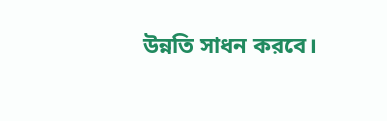উন্নতি সাধন করবে।